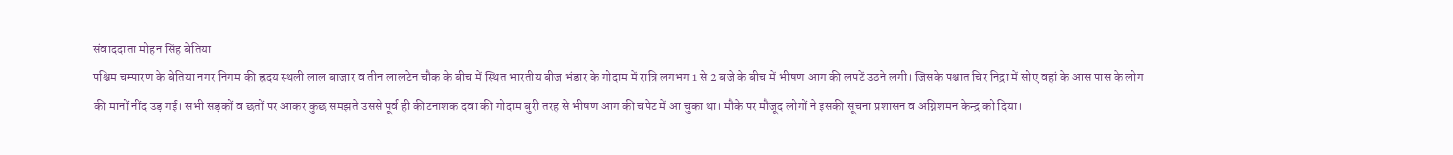संवाददाता मोहन सिंह बेतिया
पश्चिम चम्पारण के बेतिया नगर निगम की ह्रदय स्थली लाल बाजार व तीन लालटेन चौक के बीच में स्थित भारतीय बीज भंडार के गोदाम में रात्रि लगभग 1 से 2 बजे के बीच में भीषण आग की लपटें उठने लगी। जिसके पश्चात चिर निद्रा में सोए वहां के आस पास के लोग की मानों नींद उड़ गई। सभी सड़कों व छतों पर आकर कुछ समझते उससे पूर्व ही कीटनाशक दवा की गोदाम बुरी तरह से भीषण आग की चपेट में आ चुका था। मौके पर मौजूद लोगों ने इसकी सूचना प्रशासन व अग्निशमन केन्द्र को दिया।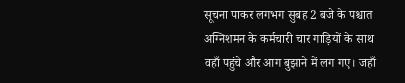सूचना पाकर लगभग सुबह 2 बजे के पश्चात अग्निशमन के कर्मचारी चार गाड़ियों के साथ वहाँ पहुंचे और आग बुझाने में लग गए। जहाँ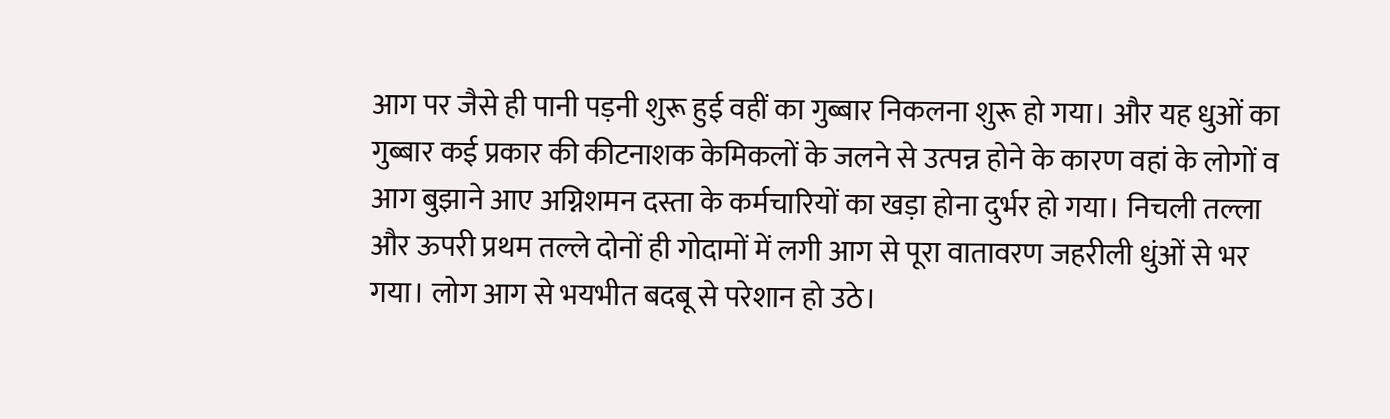आग पर जैसे ही पानी पड़नी शुरू हुई वहीं का गुब्बार निकलना शुरू हो गया। और यह धुओं का गुब्बार कई प्रकार की कीटनाशक केमिकलों के जलने से उत्पन्न होने के कारण वहां के लोगों व आग बुझाने आए अग्निशमन दस्ता के कर्मचारियों का खड़ा होना दुर्भर हो गया। निचली तल्ला और ऊपरी प्रथम तल्ले दोनों ही गोदामों में लगी आग से पूरा वातावरण जहरीली धुंओं से भर गया। लोग आग से भयभीत बदबू से परेशान हो उठे।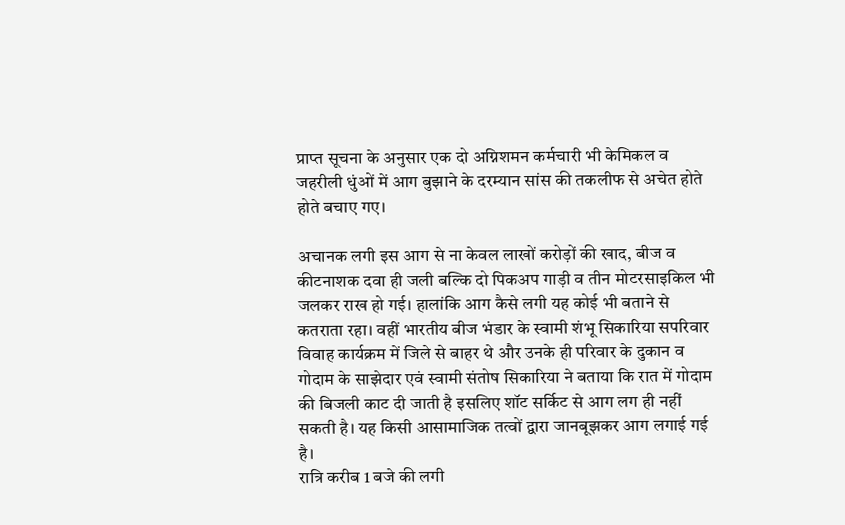प्राप्त सूचना के अनुसार एक दो अग्निशमन कर्मचारी भी केमिकल व जहरीली धुंओं में आग बुझाने के दरम्यान सांस की तकलीफ से अचेत होते होते बचाए गए।

अचानक लगी इस आग से ना केवल लाखों करोड़ों की खाद, बीज व कीटनाशक दवा ही जली बल्कि दो पिकअप गाड़ी व तीन मोटरसाइकिल भी जलकर राख हो गई। हालांकि आग कैसे लगी यह कोई भी बताने से कतराता रहा। वहीं भारतीय बीज भंडार के स्वामी शंभू सिकारिया सपरिवार विवाह कार्यक्रम में जिले से बाहर थे और उनके ही परिवार के दुकान व गोदाम के साझेदार एवं स्वामी संतोष सिकारिया ने बताया कि रात में गोदाम की बिजली काट दी जाती है इसलिए शॉट सर्किट से आग लग ही नहीं सकती है। यह किसी आसामाजिक तत्वों द्वारा जानबूझकर आग लगाई गई है।
रात्रि करीब 1 बजे की लगी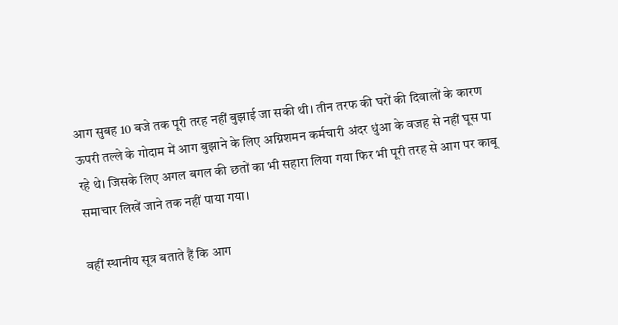आग सुबह 10 बजे तक पूरी तरह नहीं बुझाई जा सकी थी। तीन तरफ की घरों की दिवालों के कारण ऊपरी तल्ले के गोदाम में आग बुझाने के लिए अग्निशमन कर्मचारी अंदर धुंआ के वजह से नहीं घूस पा रहे थे। जिसके लिए अगल बगल की छतों का भी सहारा लिया गया फिर भी पूरी तरह से आग पर काबू समाचार लिखें जाने तक नहीं पाया गया।

वहीं स्थानीय सूत्र बताते हैं कि आग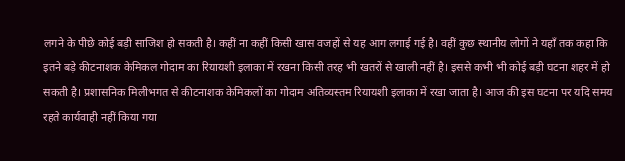लगने के पीछे कोई बड़ी साजिश हो सकती है। कहीं ना कहीं किसी खास वजहों से यह आग लगाई गई है। वहीं कुछ स्थानीय लोगों ने यहाँ तक कहा कि इतने बड़े कीटनाशक केमिकल गोदाम का रियायशी इलाका में रखना किसी तरह भी खतरों से खाली नहीं है। इससे कभी भी कोई बड़ी घटना शहर में हो सकती है। प्रशासनिक मिलीभगत से कीटनाशक केमिकलों का गोदाम अतिव्यस्तम रियायशी इलाका में रखा जाता है। आज की इस घटना पर यदि समय रहते कार्यवाही नहीं किया गया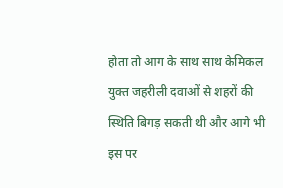होता तो आग के साथ साथ केमिकल युक्त जहरीली दवाओं से शहरों की स्थिति बिगड़ सकती थी और आगे भी इस पर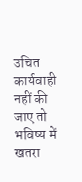उचित कार्यवाही नहीं की जाए तो भविष्य में खतरा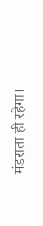मंडराता ही रहेगा।